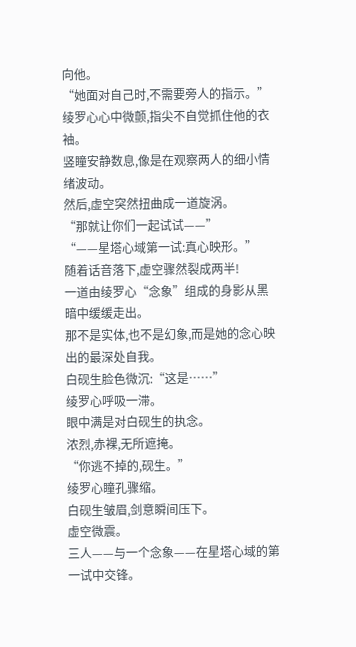向他。
“她面对自己时,不需要旁人的指示。”
绫罗心心中微颤,指尖不自觉抓住他的衣袖。
竖瞳安静数息,像是在观察两人的细小情绪波动。
然后,虚空突然扭曲成一道旋涡。
“那就让你们一起试试——”
“——星塔心域第一试:真心映形。”
随着话音落下,虚空骤然裂成两半!
一道由绫罗心“念象”组成的身影从黑暗中缓缓走出。
那不是实体,也不是幻象,而是她的念心映出的最深处自我。
白砚生脸色微沉:“这是……”
绫罗心呼吸一滞。
眼中满是对白砚生的执念。
浓烈,赤裸,无所遮掩。
“你逃不掉的,砚生。”
绫罗心瞳孔骤缩。
白砚生皱眉,剑意瞬间压下。
虚空微震。
三人——与一个念象——在星塔心域的第一试中交锋。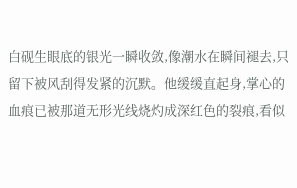白砚生眼底的银光一瞬收敛,像潮水在瞬间褪去,只留下被风刮得发紧的沉默。他缓缓直起身,掌心的血痕已被那道无形光线烧灼成深红色的裂痕,看似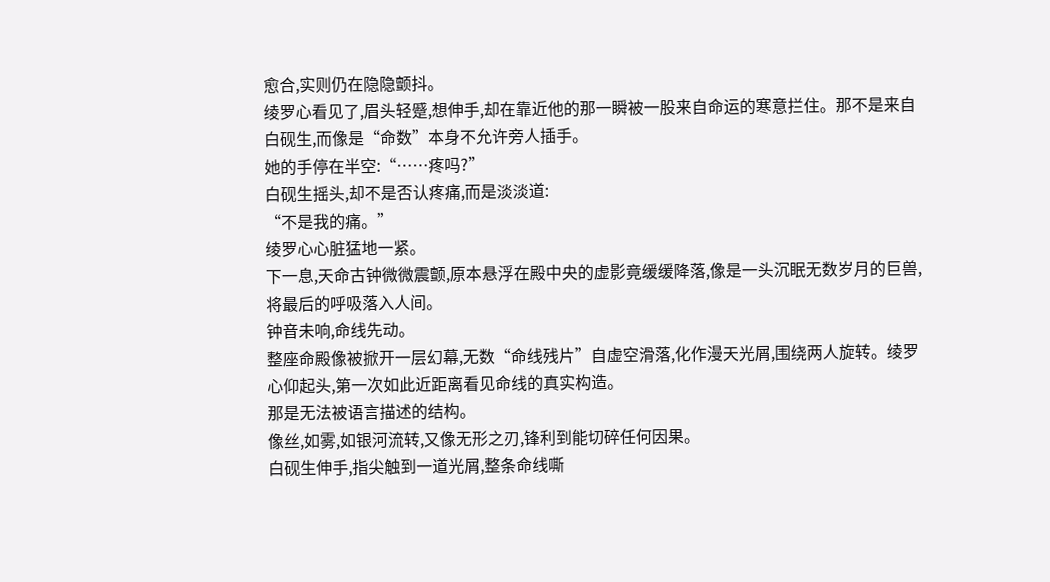愈合,实则仍在隐隐颤抖。
绫罗心看见了,眉头轻蹙,想伸手,却在靠近他的那一瞬被一股来自命运的寒意拦住。那不是来自白砚生,而像是“命数”本身不允许旁人插手。
她的手停在半空:“……疼吗?”
白砚生摇头,却不是否认疼痛,而是淡淡道:
“不是我的痛。”
绫罗心心脏猛地一紧。
下一息,天命古钟微微震颤,原本悬浮在殿中央的虚影竟缓缓降落,像是一头沉眠无数岁月的巨兽,将最后的呼吸落入人间。
钟音未响,命线先动。
整座命殿像被掀开一层幻幕,无数“命线残片”自虚空滑落,化作漫天光屑,围绕两人旋转。绫罗心仰起头,第一次如此近距离看见命线的真实构造。
那是无法被语言描述的结构。
像丝,如雾,如银河流转,又像无形之刃,锋利到能切碎任何因果。
白砚生伸手,指尖触到一道光屑,整条命线嘶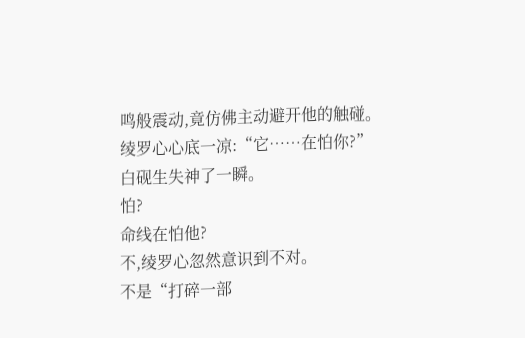鸣般震动,竟仿佛主动避开他的触碰。
绫罗心心底一凉:“它……在怕你?”
白砚生失神了一瞬。
怕?
命线在怕他?
不,绫罗心忽然意识到不对。
不是“打碎一部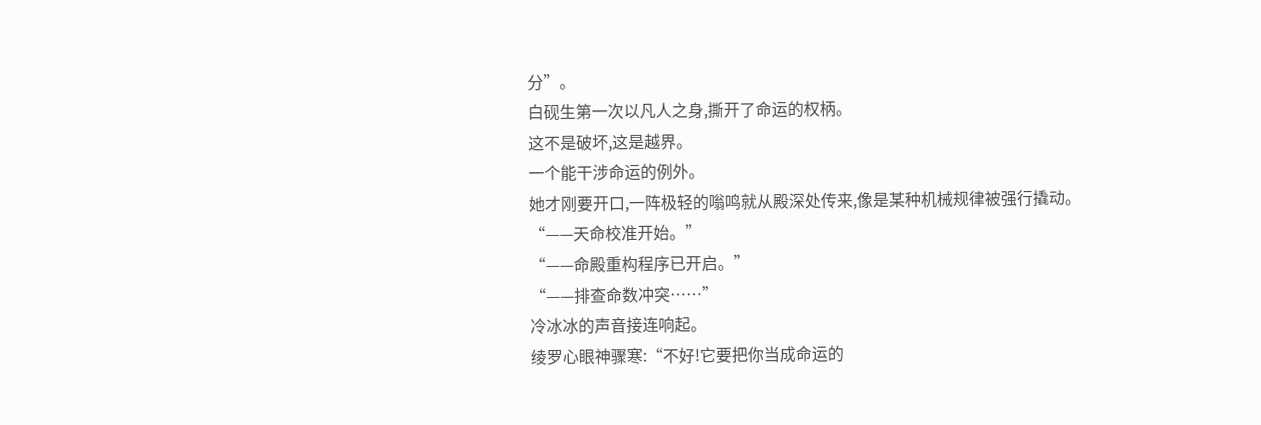分”。
白砚生第一次以凡人之身,撕开了命运的权柄。
这不是破坏,这是越界。
一个能干涉命运的例外。
她才刚要开口,一阵极轻的嗡鸣就从殿深处传来,像是某种机械规律被强行撬动。
“——天命校准开始。”
“——命殿重构程序已开启。”
“——排查命数冲突……”
冷冰冰的声音接连响起。
绫罗心眼神骤寒:“不好!它要把你当成命运的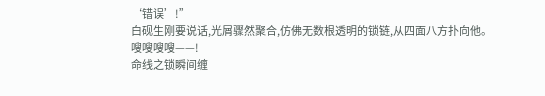‘错误’!”
白砚生刚要说话,光屑骤然聚合,仿佛无数根透明的锁链,从四面八方扑向他。
嗖嗖嗖嗖——!
命线之锁瞬间缠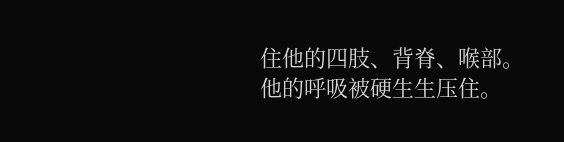住他的四肢、背脊、喉部。
他的呼吸被硬生生压住。